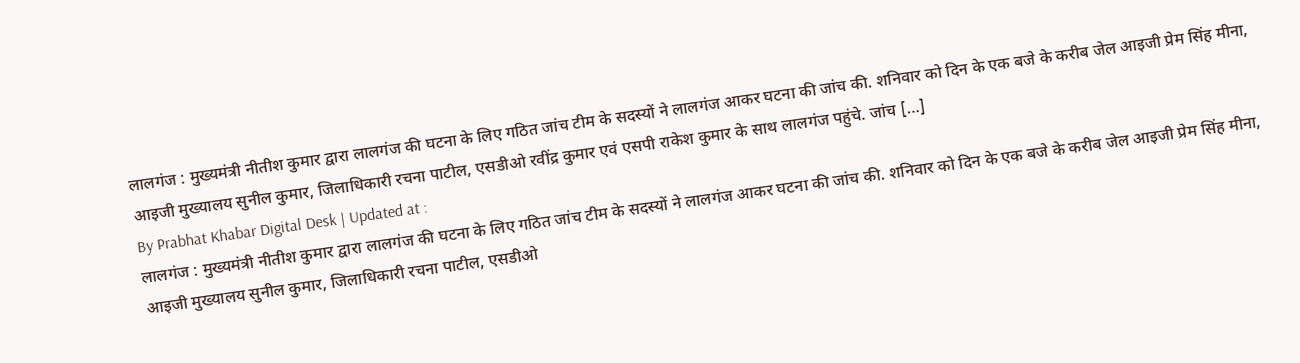लालगंज : मुख्यमंत्री नीतीश कुमार द्वारा लालगंज की घटना के लिए गठित जांच टीम के सदस्यों ने लालगंज आकर घटना की जांच की. शनिवार को दिन के एक बजे के करीब जेल आइजी प्रेम सिंह मीना, आइजी मुख्यालय सुनील कुमार, जिलाधिकारी रचना पाटील, एसडीओ रवींद्र कुमार एवं एसपी राकेश कुमार के साथ लालगंज पहुंचे. जांच […]
By Prabhat Khabar Digital Desk | Updated at :
लालगंज : मुख्यमंत्री नीतीश कुमार द्वारा लालगंज की घटना के लिए गठित जांच टीम के सदस्यों ने लालगंज आकर घटना की जांच की. शनिवार को दिन के एक बजे के करीब जेल आइजी प्रेम सिंह मीना, आइजी मुख्यालय सुनील कुमार, जिलाधिकारी रचना पाटील, एसडीओ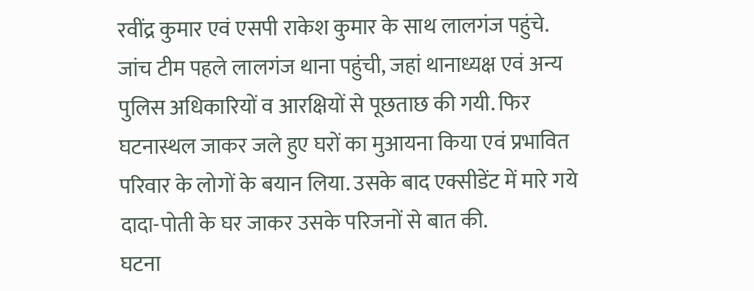रवींद्र कुमार एवं एसपी राकेश कुमार के साथ लालगंज पहुंचे.
जांच टीम पहले लालगंज थाना पहुंची, जहां थानाध्यक्ष एवं अन्य पुलिस अधिकारियों व आरक्षियों से पूछताछ की गयी. फिर घटनास्थल जाकर जले हुए घरों का मुआयना किया एवं प्रभावित परिवार के लोगों के बयान लिया. उसके बाद एक्सीडेंट में मारे गये दादा-पोती के घर जाकर उसके परिजनों से बात की.
घटना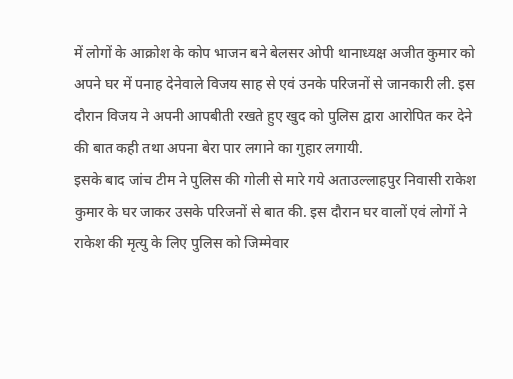में लोगों के आक्रोश के कोप भाजन बने बेलसर ओपी थानाध्यक्ष अजीत कुमार को अपने घर में पनाह देनेवाले विजय साह से एवं उनके परिजनों से जानकारी ली. इस दौरान विजय ने अपनी आपबीती रखते हुए खुद को पुलिस द्वारा आरोपित कर देने की बात कही तथा अपना बेरा पार लगाने का गुहार लगायी.
इसके बाद जांच टीम ने पुलिस की गोली से मारे गये अताउल्लाहपुर निवासी राकेश कुमार के घर जाकर उसके परिजनों से बात की. इस दौरान घर वालों एवं लोगों ने राकेश की मृत्यु के लिए पुलिस को जिम्मेवार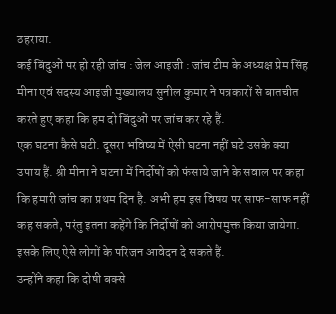ठहराया.
कई बिंदुओं पर हो रही जांच : जेल आइजी : जांच टीम के अध्यक्ष प्रेम सिंह मीना एवं सदस्य आइजी मुख्यालय सुनील कुमार ने पत्रकारों से बातचीत करते हुए कहा कि हम दो बिंदुओं पर जांच कर रहे हैं.
एक घटना कैसे घटी. दूसरा भविष्य में ऐसी घटना नहीं घटे उसके क्या उपाय हैं. श्री मीना ने घटना में निर्दोषों को फंसाये जाने के सवाल पर कहा कि हमारी जांच का प्रथम दिन है. अभी हम इस विषय पर साफ-साफ नहीं कह सकते, परंतु इतना कहेंगे कि निर्दोषों को आरोपमुक्त किया जायेगा. इसके लिए ऐसे लोगों के परिजन आवेदन दे सकते हैं.
उन्होंने कहा कि दोषी बक्से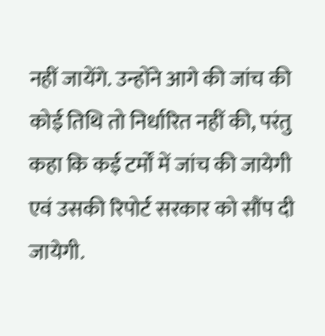नहीं जायेंगे. उन्होंने आगे की जांच की कोई तिथि तो निर्धारित नहीं की, परंतु कहा कि कई टर्मों में जांच की जायेगी एवं उसकी रिपोर्ट सरकार को सौंप दी जायेगी.